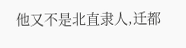他又不是北直隶人,迁都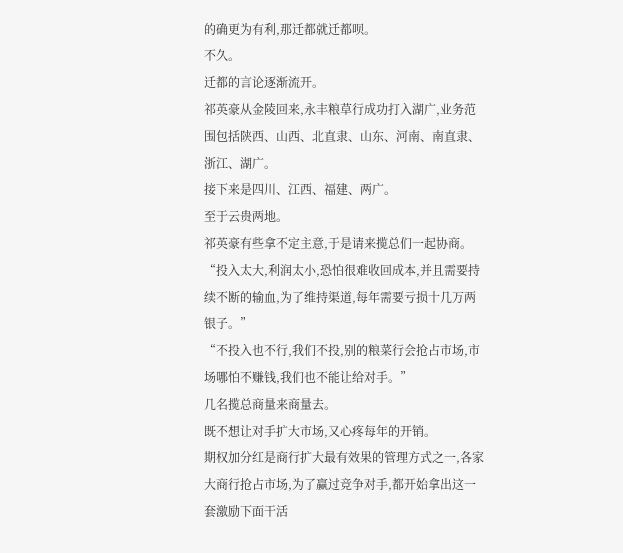的确更为有利,那迁都就迁都呗。
不久。
迁都的言论逐渐流开。
祁英豪从金陵回来,永丰粮草行成功打入湖广,业务范围包括陕西、山西、北直隶、山东、河南、南直隶、浙江、湖广。
接下来是四川、江西、福建、两广。
至于云贵两地。
祁英豪有些拿不定主意,于是请来揽总们一起协商。
“投入太大,利润太小,恐怕很难收回成本,并且需要持续不断的输血,为了维持渠道,每年需要亏损十几万两银子。”
“不投入也不行,我们不投,别的粮菜行会抢占市场,市场哪怕不赚钱,我们也不能让给对手。”
几名揽总商量来商量去。
既不想让对手扩大市场,又心疼每年的开销。
期权加分红是商行扩大最有效果的管理方式之一,各家大商行抢占市场,为了赢过竞争对手,都开始拿出这一套激励下面干活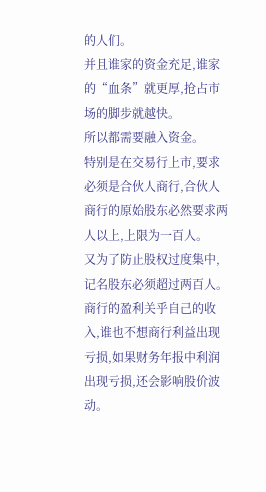的人们。
并且谁家的资金充足,谁家的“血条”就更厚,抢占市场的脚步就越快。
所以都需要融入资金。
特别是在交易行上市,要求必须是合伙人商行,合伙人商行的原始股东必然要求两人以上,上限为一百人。
又为了防止股权过度集中,记名股东必须超过两百人。
商行的盈利关乎自己的收入,谁也不想商行利益出现亏损,如果财务年报中利润出现亏损,还会影响股价波动。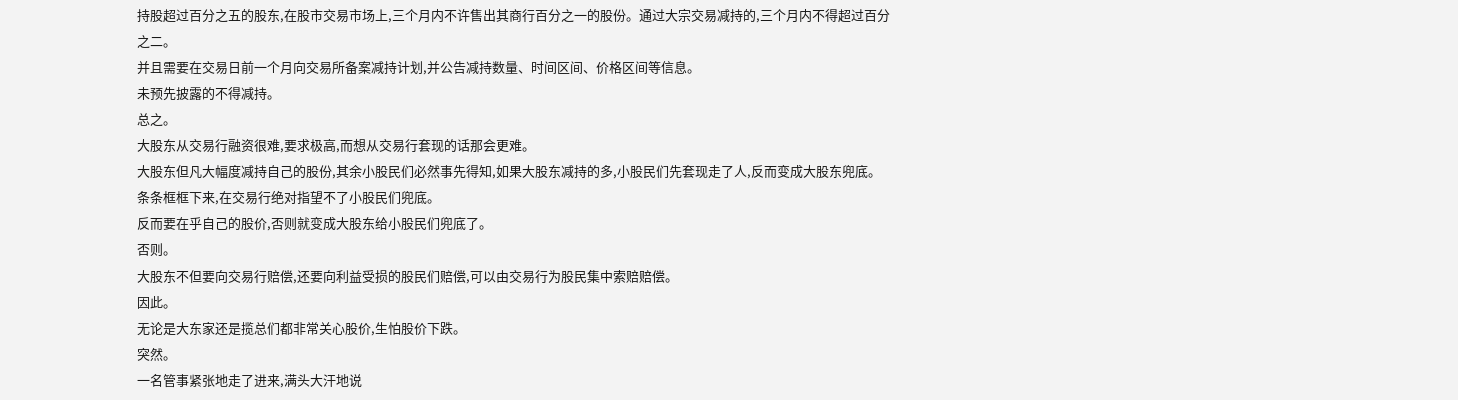持股超过百分之五的股东,在股市交易市场上,三个月内不许售出其商行百分之一的股份。通过大宗交易减持的,三个月内不得超过百分之二。
并且需要在交易日前一个月向交易所备案减持计划,并公告减持数量、时间区间、价格区间等信息。
未预先披露的不得减持。
总之。
大股东从交易行融资很难,要求极高,而想从交易行套现的话那会更难。
大股东但凡大幅度减持自己的股份,其余小股民们必然事先得知,如果大股东减持的多,小股民们先套现走了人,反而变成大股东兜底。
条条框框下来,在交易行绝对指望不了小股民们兜底。
反而要在乎自己的股价,否则就变成大股东给小股民们兜底了。
否则。
大股东不但要向交易行赔偿,还要向利益受损的股民们赔偿,可以由交易行为股民集中索赔赔偿。
因此。
无论是大东家还是揽总们都非常关心股价,生怕股价下跌。
突然。
一名管事紧张地走了进来,满头大汗地说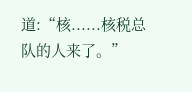道:“核......核税总队的人来了。”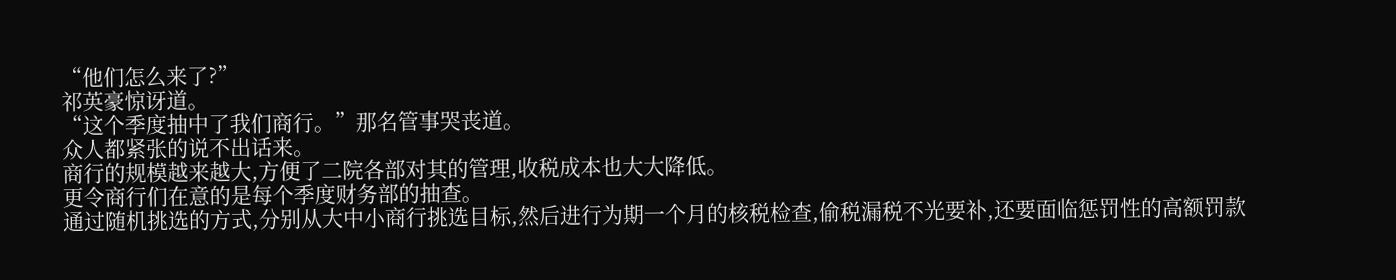“他们怎么来了?”
祁英豪惊讶道。
“这个季度抽中了我们商行。”那名管事哭丧道。
众人都紧张的说不出话来。
商行的规模越来越大,方便了二院各部对其的管理,收税成本也大大降低。
更令商行们在意的是每个季度财务部的抽查。
通过随机挑选的方式,分别从大中小商行挑选目标,然后进行为期一个月的核税检查,偷税漏税不光要补,还要面临惩罚性的高额罚款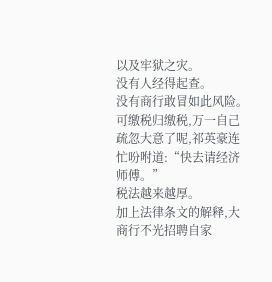以及牢狱之灾。
没有人经得起查。
没有商行敢冒如此风险。
可缴税归缴税,万一自己疏忽大意了呢,祁英豪连忙吩咐道:“快去请经济师傅。”
税法越来越厚。
加上法律条文的解释,大商行不光招聘自家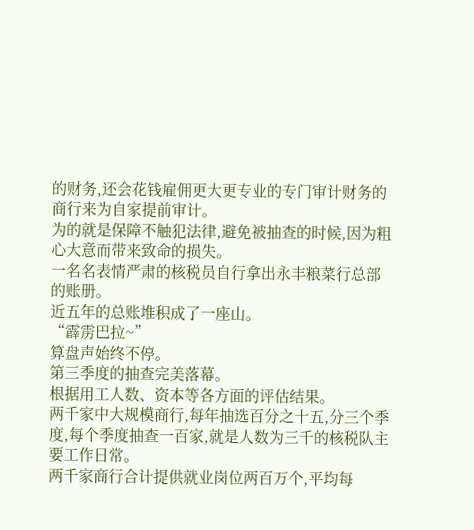的财务,还会花钱雇佣更大更专业的专门审计财务的商行来为自家提前审计。
为的就是保障不触犯法律,避免被抽查的时候,因为粗心大意而带来致命的损失。
一名名表情严肃的核税员自行拿出永丰粮菜行总部的账册。
近五年的总账堆积成了一座山。
“霹雳巴拉~”
算盘声始终不停。
第三季度的抽查完美落幕。
根据用工人数、资本等各方面的评估结果。
两千家中大规模商行,每年抽选百分之十五,分三个季度,每个季度抽查一百家,就是人数为三千的核税队主要工作日常。
两千家商行合计提供就业岗位两百万个,平均每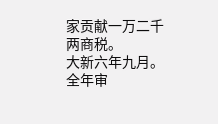家贡献一万二千两商税。
大新六年九月。
全年审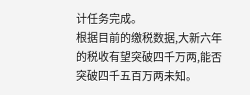计任务完成。
根据目前的缴税数据,大新六年的税收有望突破四千万两,能否突破四千五百万两未知。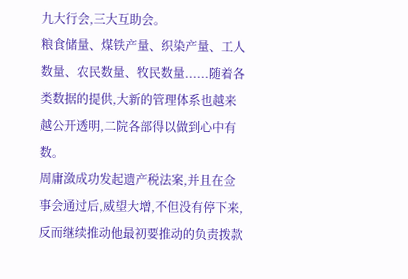九大行会,三大互助会。
粮食储量、煤铁产量、织染产量、工人数量、农民数量、牧民数量......随着各类数据的提供,大新的管理体系也越来越公开透明,二院各部得以做到心中有数。
周庸潋成功发起遗产税法案,并且在佥事会通过后,威望大增,不但没有停下来,反而继续推动他最初要推动的负责拨款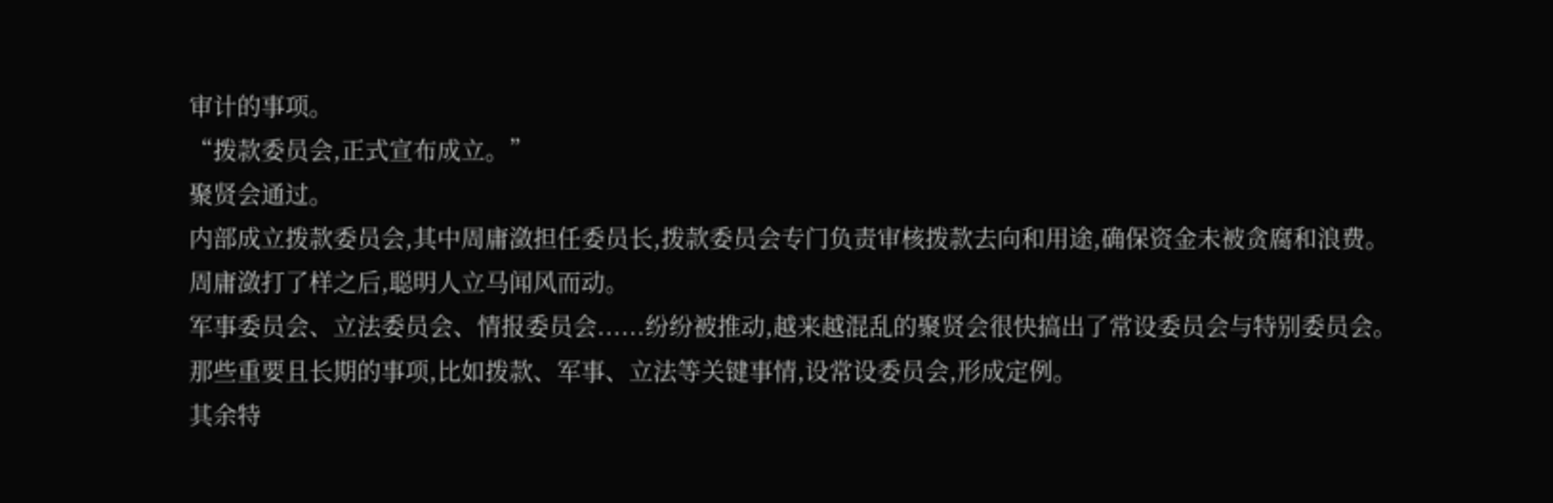审计的事项。
“拨款委员会,正式宣布成立。”
聚贤会通过。
内部成立拨款委员会,其中周庸潋担任委员长,拨款委员会专门负责审核拨款去向和用途,确保资金未被贪腐和浪费。
周庸潋打了样之后,聪明人立马闻风而动。
军事委员会、立法委员会、情报委员会......纷纷被推动,越来越混乱的聚贤会很快搞出了常设委员会与特别委员会。
那些重要且长期的事项,比如拨款、军事、立法等关键事情,设常设委员会,形成定例。
其余特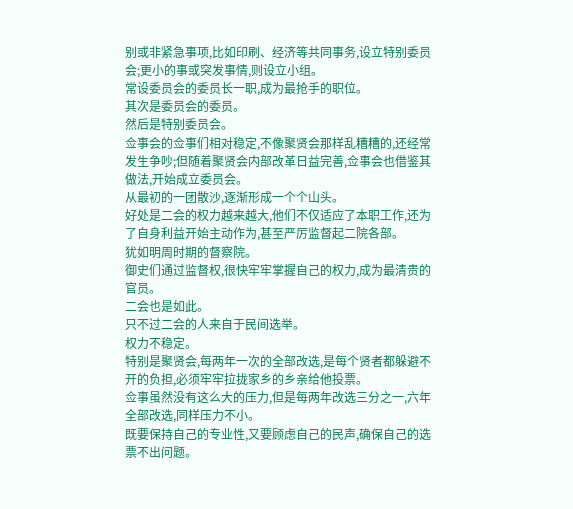别或非紧急事项,比如印刷、经济等共同事务,设立特别委员会;更小的事或突发事情,则设立小组。
常设委员会的委员长一职,成为最抢手的职位。
其次是委员会的委员。
然后是特别委员会。
佥事会的佥事们相对稳定,不像聚贤会那样乱糟糟的,还经常发生争吵;但随着聚贤会内部改革日益完善,佥事会也借鉴其做法,开始成立委员会。
从最初的一团散沙,逐渐形成一个个山头。
好处是二会的权力越来越大,他们不仅适应了本职工作,还为了自身利益开始主动作为,甚至严厉监督起二院各部。
犹如明周时期的督察院。
御史们通过监督权,很快牢牢掌握自己的权力,成为最清贵的官员。
二会也是如此。
只不过二会的人来自于民间选举。
权力不稳定。
特别是聚贤会,每两年一次的全部改选,是每个贤者都躲避不开的负担,必须牢牢拉拢家乡的乡亲给他投票。
佥事虽然没有这么大的压力,但是每两年改选三分之一,六年全部改选,同样压力不小。
既要保持自己的专业性,又要顾虑自己的民声,确保自己的选票不出问题。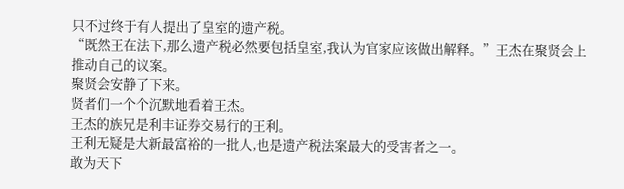只不过终于有人提出了皇室的遗产税。
“既然王在法下,那么遗产税必然要包括皇室,我认为官家应该做出解释。”王杰在聚贤会上推动自己的议案。
聚贤会安静了下来。
贤者们一个个沉默地看着王杰。
王杰的族兄是利丰证券交易行的王利。
王利无疑是大新最富裕的一批人,也是遗产税法案最大的受害者之一。
敢为天下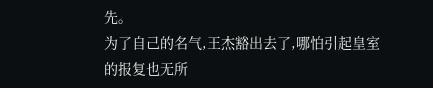先。
为了自己的名气,王杰豁出去了,哪怕引起皇室的报复也无所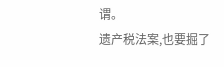谓。
遗产税法案,也要掘了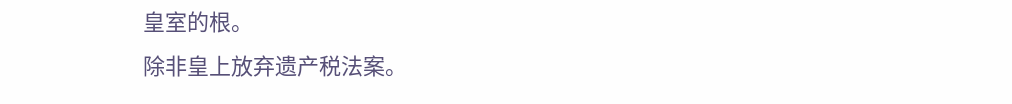皇室的根。
除非皇上放弃遗产税法案。